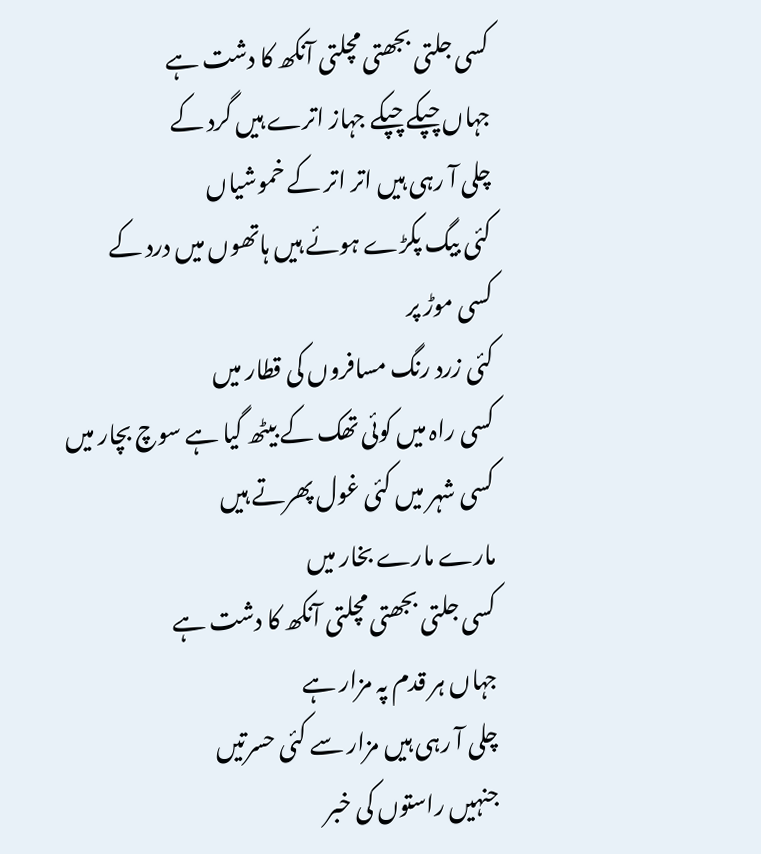کسی جلتی بجھتی مچلتی آنکھ کا دشت ہے
جہاں چپکے چپکے جہاز اترے ہیں گرد کے
چلی آ رہی ہیں اتر اتر کے خموشیاں
کئی بیگ پکڑے ہوئے ہیں ہاتھوں میں درد کے
کسی موڑ پر
کئی زرد رنگ مسافروں کی قطار میں
کسی راہ میں کوئی تھک کے بیٹھ گیا ہے سوچ بچار میں
کسی شہر میں کئی غول پھرتے ہیں
مارے مارے بخار میں
کسی جلتی بجھتی مچلتی آنکھ کا دشت ہے
جہاں ہر قدم پہ مزار ہے
چلی آ رہی ہیں مزار سے کئی حسرتیں
جنہیں راستوں کی خبر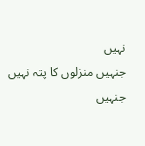نہیں
جنہیں منزلوں کا پتہ نہیں
جنہیں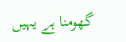گھومنا ہے یہیں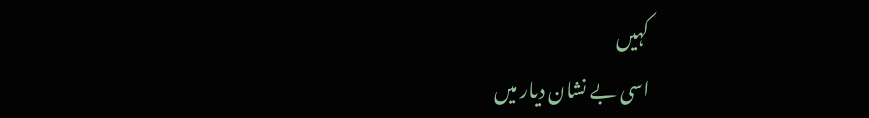کہیں
اسی بے نشان دیار میں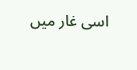اسی غار میں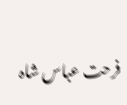فرحت عباس شاہ